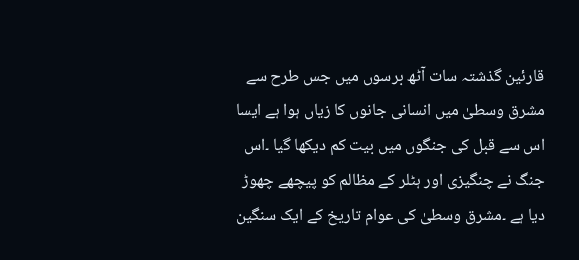قارئین گذشتہ سات آٹھ برسوں میں جس طرح سے مشرق وسطیٰ میں انسانی جانوں کا زیاں ہوا ہے ایسا اس سے قبل کی جنگوں میں بیت کم دیکھا گیا ۔اس جنگ نے چنگیزی اور ہٹلر کے مظالم کو پیچھے چھوڑ دیا ہے ۔مشرق وسطیٰ کی عوام تاریخ کے ایک سنگین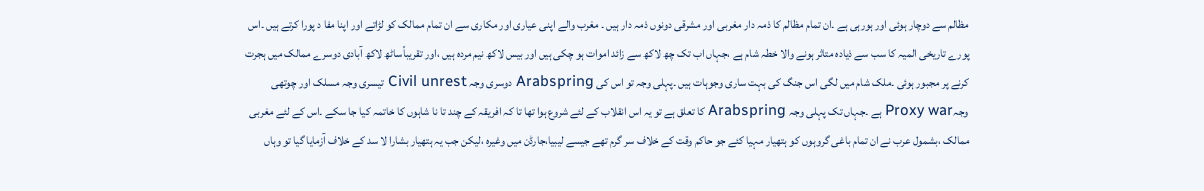مظالم سے دوچار ہوئی اور ہورہی ہے ۔ان تمام مظالم کا ذمہ دار مغربی اور مشرقی دونوں ذمہ دار ہیں ۔ مغرب والے اپنی عیاری اور مکاری سے ان تمام ممالک کو لڑاتے اور اپنا مفا د پورا کرتے ہیں ۔اس پورے تاریخی المیہ کا سب سے ذیادہ متاثر ہونے والا خطہ شام ہے ،جہاں اب تک چھ لاکھ سے زائد اموات ہو چکی ہیں اور بیس لاکھ نیم مردہ ہیں ،اور تقریباًساٹھ لاکھ آبادی دوسرے ممالک میں ہجرت کرنے پر مجبور ہوئی ۔ملک شام میں لگی اس جنگ کی بہت ساری وجوہات ہیں ۔پہلی وجہ تو اس کی Arabspring دوسری وجہ Civil unrest تیسری وجہ مسلک اور چوتھی وجہProxy war ہے ۔جہاں تک پہلی وجہ Arabspring کا تعلق ہے تو یہ اس انقلاب کے لئے شروع ہوا تھا تا کہ افریقہ کے چند تا نا شاہوں کا خاتمہ کیا جا سکے ۔اس کے لئے مغربی ممالک ،بشمول عرب نے ان تمام باغی گروہوں کو ہتھیار مہیا کئے جو حاکم وقت کے خلاف سر گرم تھے جیسے لیبیا،جارڈن میں وغیرہ ،لیکن جب یہ ہتھیار بشارا لا سد کے خلاف آزمایا گیا تو وہاں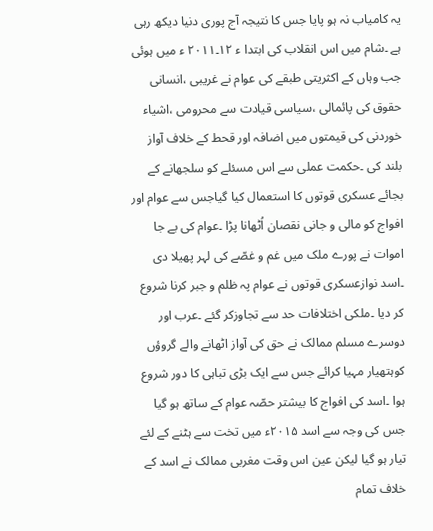یہ کامیاب نہ ہو پایا جس کا نتیجہ آج پوری دنیا دیکھ رہی ہے ۔شام میں اس انقلاب کی ابتدا ء ۱۲۔۲۰۱۱ ء میں ہوئی جب وہاں کے اکثریتی طبقے کی عوام نے غریبی ،انسانی حقوق کی پائمالی ،سیاسی قیادت سے محرومی ،اشیاء خوردنی کی قیمتوں میں اضافہ اور قحط کے خلاف آواز بلند کی ۔حکمت عملی سے اس مسئلے کو سلجھانے کے بجائے عسکری قوتوں کا استعمال کیا گیاجس سے عوام اور افواج کو مالی و جانی نقصان اُٹھانا پڑا ۔عوام کی بے جا اموات نے پورے ملک میں غم و غصّے کی لہر پھیلا دی ۔اسد نوازعسکری قوتوں نے عوام پہ ظلم و جبر کرنا شروع کر دیا ۔ملکی اختلافات حد سے تجاوزکر گئے ۔عرب اور دوسرے مسلم ممالک نے حق کی آواز اٹھانے والے گروؤں کوہتھیار مہیا کرائے جس سے ایک بڑی تباہی کا دور شروع ہوا ۔اسد کی افواج کا بیشتر حصّہ عوام کے ساتھ ہو گیا جس کی وجہ سے اسد ۲۰۱۵ء میں تخت سے ہٹنے کے لئے تیار ہو گیا لیکن عین اس وقت مغربی ممالک نے اسد کے خلاف تمام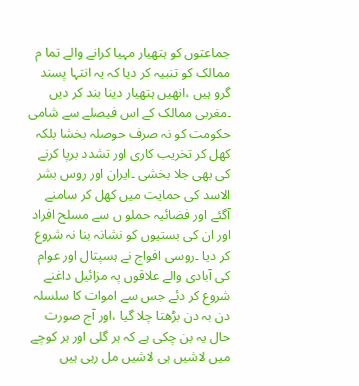جماعتوں کو ہتھیار مہیا کرانے والے تما م ممالک کو تنبیہ کر دیا کہ یہ انتہا پسند گرو ہیں ،انھیں ہتھیار دینا بند کر دیں ۔مغربی ممالک کے اس فیصلے سے شامی حکومت کو نہ صرف حوصلہ بخشا بلکہ کھل کر تخریب کاری اور تشدد برپا کرنے کی بھی جلا بخشی ۔ایران اور روس بشر الاسد کی حمایت میں کھل کر سامنے آگئے اور فضائیہ حملو ں سے مسلح افراد اور ان کی بستیوں کو نشانہ بنا نہ شروع کر دیا ۔روسی افواج نے ہسپتال اور عوام کی آبادی والے علاقوں پہ مزائیل داغنے شروع کر دئے جس سے اموات کا سلسلہ دن بہ دن بڑھتا چلا گیا ،اور آج صورت حال یہ بن چکی ہے کہ ہر گلی اور ہر کوچے میں لاشیں ہی لاشیں مل رہی ہیں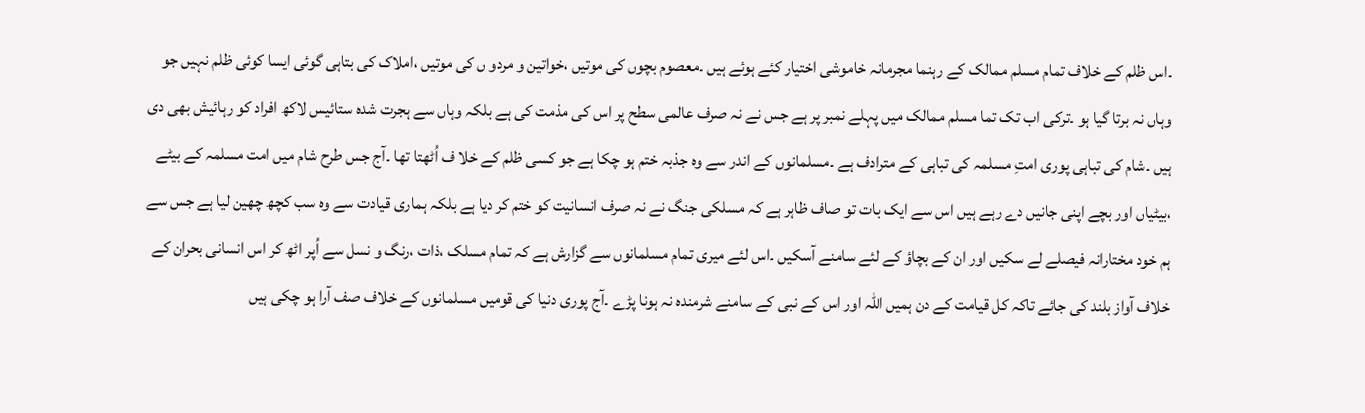۔اس ظلم کے خلاف تمام مسلم ممالک کے رہنما مجرمانہ خاموشی اختیار کئے ہوئے ہیں ۔معصوم بچوں کی موتیں ،خواتین و مردو ں کی موتیں ،املاک کی بتاہی گوئی ایسا کوئی ظلم نہیں جو وہاں نہ برتا گیا ہو ۔ترکی اب تک تما مسلم ممالک میں پہلے نمبر پر ہے جس نے نہ صرف عالمی سطح پر اس کی مذمت کی ہے بلکہ وہاں سے ہجرت شدہ ستائیس لاکھ افراد کو رہائیش بھی دی ہیں ۔شام کی تباہی پوری امتِ مسلمہ کی تباہی کے مترادف ہے ۔مسلمانوں کے اندر سے وہ جذبہ ختم ہو چکا ہے جو کسی ظلم کے خلا ف اُٹھتا تھا ۔آج جس طرح شام میں امت مسلمہ کے بیٹے ،بیٹیاں اور بچے اپنی جانیں دے رہے ہیں اس سے ایک بات تو صاف ظاہر ہے کہ مسلکی جنگ نے نہ صرف انسانیت کو ختم کر دیا ہے بلکہ ہماری قیادت سے وہ سب کچھ چھین لیا ہے جس سے ہم خود مختارانہ فیصلے لے سکیں اور ان کے بچاؤ کے لئے سامنے آسکیں ۔اس لئے میری تمام مسلمانوں سے گزارش ہے کہ تمام مسلک ،ذات ،رنگ و نسل سے اُپر اٹھ کر اس انسانی بحران کے خلاف آواز بلند کی جائے تاکہ کل قیامت کے دن ہمیں اللہ اور اس کے نبی کے سامنے شرمندہ نہ ہونا پڑے ۔آج پوری دنیا کی قومیں مسلمانوں کے خلاف صف آرا ہو چکی ہیں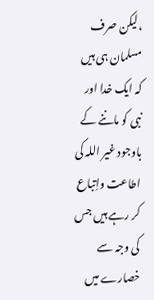،لیکن صرف مسلمان ہی ہیں کہ ایک خدا اور نبی کو ماننے کے باوجود غیر اللہ کی اطاعت واِتباع کر رہے ہیں جس کی وجہ سے خصارے میں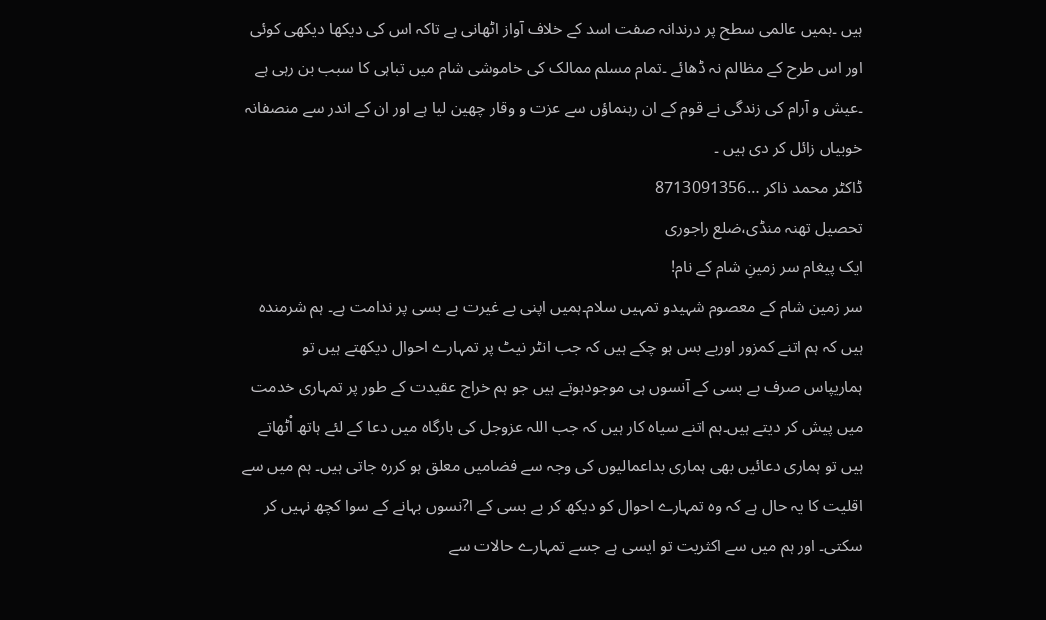ہیں ۔ہمیں عالمی سطح پر درندانہ صفت اسد کے خلاف آواز اٹھانی ہے تاکہ اس کی دیکھا دیکھی کوئی اور اس طرح کے مظالم نہ ڈھائے ۔تمام مسلم ممالک کی خاموشی شام میں تباہی کا سبب بن رہی ہے ۔عیش و آرام کی زندگی نے قوم کے ان رہنماؤں سے عزت و وقار چھین لیا ہے اور ان کے اندر سے منصفانہ خوبیاں زائل کر دی ہیں ۔
ڈاکٹر محمد ذاکر …8713091356
تحصیل تھنہ منڈی،ضلع راجوری
ایک پیغام سر زمینِ شام کے نام!
سر زمین شام کے معصوم شہیدو تمہیں سلام۔ہمیں اپنی بے غیرت بے بسی پر ندامت ہے۔ ہم شرمندہ ہیں کہ ہم اتنے کمزور اوربے بس ہو چکے ہیں کہ جب انٹر نیٹ پر تمہارے احوال دیکھتے ہیں تو ہماریپاس صرف بے بسی کے آنسوں ہی موجودہوتے ہیں جو ہم خراج عقیدت کے طور پر تمہاری خدمت میں پیش کر دیتے ہیں۔ہم اتنے سیاہ کار ہیں کہ جب اللہ عزوجل کی بارگاہ میں دعا کے لئے ہاتھ اْٹھاتے ہیں تو ہماری دعائیں بھی ہماری بداعمالیوں کی وجہ سے فضامیں معلق ہو کررہ جاتی ہیں۔ ہم میں سے اقلیت کا یہ حال ہے کہ وہ تمہارے احوال کو دیکھ کر بے بسی کے ا?نسوں بہانے کے سوا کچھ نہیں کر سکتی۔ اور ہم میں سے اکثریت تو ایسی ہے جسے تمہارے حالات سے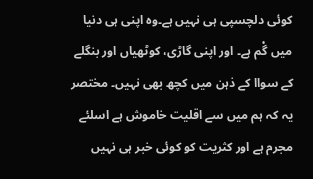کوئی دلچسپی ہی نہیں ہے۔وہ اپنی ہی دنیا میں گْم ہے۔ اور اپنی گاڑی، کوٹھیاں اور بنگلے کے سواا کے ذہن میں کچھ بھی نہیں۔ مختصر یہ کہ ہم میں سے اقلیت خاموش ہے اسلئے مجرم ہے اور کثریت کو کوئی خبر ہی نہیں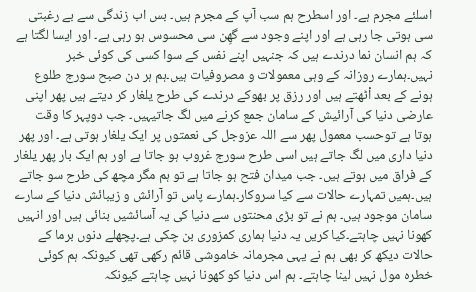اسلئے مجرم ہے۔ اور اسطرح ہم سب آپ کے مجرم ہیں۔ بس اب زندگی سے بے رغبتی سی ہوتی جا رہی ہے اور اپنے وجود سے گھِن سی محسوس ہو رہی ہے۔ اور ایسا لگتا ہے کہ ہم انسان نما درندے ہیں کہ جنہیں اپنے نفس کے سوا کسی کی کوئی خبر نہیں۔ہمارے روزانہ کے وہی معمولات و مصروفیات ہیں۔ہم ہر دن صبح سورج طلوع ہونے کے بعد اْٹھتے ہیں اور رزق پر بھوکے درندے کی طرح یلغار کر دیتے ہیں پھر اپنی عارضی دنیا کی آرائیش کے سامان جمع کرنے میں لگ جاتیہیں۔ جب دوپہر کا وقت ہوتا ہے توحسب معمول پھر سے اللہ عزوجل کی نعمتوں پر ایک یلغار ہوتی ہے۔ اور پھر دنیا داری میں لگ جاتے ہیں اسی طرح سورج غروب ہو جاتا ہے اور ہم ایک بار پھر یلغار کے فراق میں ہوتے ہیں۔ جب میدان فتح ہو جاتا ہے تو ہم مگر مچھ کی طرح سو جاتے ہیں۔ہمیں تمہارے حالات سے کیا سروکار۔ہمارے پاس تو آرائش و زیبائش دنیا کے سارے سامان موجود ہیں۔ ہم نے تو بڑی محنتوں سے دنیا کی یہ آسائشیں بنائی ہیں اور انہیں کھونا نہیں چاہتے۔کیا کریں یہ دنیا ہماری کمزوری بن چکی ہے۔پچھلے دنوں برما کے حالات دیکھ کر بھی ہم نے یہی مجرمانہ خاموشی قائم رکھی تھی کیونکہ ہم کوئی خطرہ مول نہیں لینا چاہتے۔ ہم اس دنیا کو کھونا نہیں چاہتے کیونکہ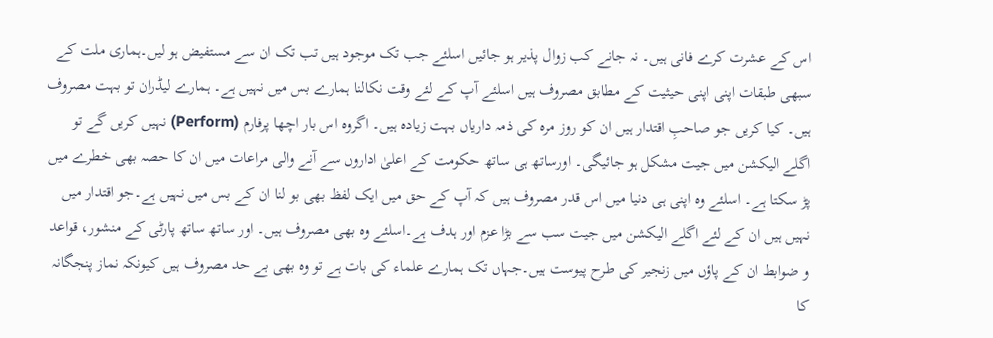اس کے عشرت کرے فانی ہیں۔ نہ جانے کب زوال پذیر ہو جائیں اسلئے جب تک موجود ہیں تب تک ان سے مستفیض ہو لیں۔ہماری ملت کے سبھی طبقات اپنی اپنی حیثیت کے مطابق مصروف ہیں اسلئے آپ کے لئے وقت نکالنا ہمارے بس میں نہیں ہے۔ ہمارے لیڈران تو بہت مصروف ہیں۔ کیا کریں جو صاحبِ اقتدار ہیں ان کو روز مرہ کی ذمہ داریاں بہت زیادہ ہیں۔ اگروہ اس بار اچھا پرفارم (Perform) نہیں کریں گے تو اگلے الیکشن میں جیت مشکل ہو جائیگی۔ اورساتھ ہی ساتھ حکومت کے اعلیٰ اداروں سے آنے والی مراعات میں ان کا حصہ بھی خطرے میں پڑ سکتا ہے۔ اسلئے وہ اپنی ہی دنیا میں اس قدر مصروف ہیں کہ آپ کے حق میں ایک لفظ بھی بو لنا ان کے بس میں نہیں ہے۔جو اقتدار میں نہیں ہیں ان کے لئے اگلے الیکشن میں جیت سب سے بڑا عزم اور ہدف ہے۔اسلئے وہ بھی مصروف ہیں۔ اور ساتھ ساتھ پارٹی کے منشور، قواعد و ضوابط ان کے پاؤں میں زنجیر کی طرح پیوست ہیں۔جہاں تک ہمارے علماء کی بات ہے تو وہ بھی بے حد مصروف ہیں کیونکہ نماز پنجگانہ کا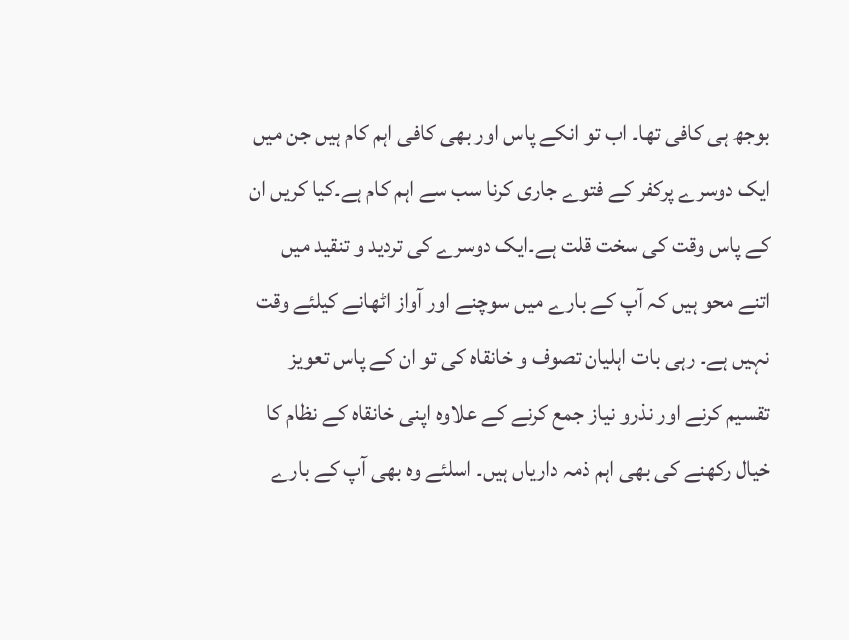بوجھ ہی کافی تھا۔ اب تو انکے پاس اور بھی کافی اہم کام ہیں جن میں ایک دوسرے پرکفر کے فتوے جاری کرنا سب سے اہم کام ہے۔کیا کریں ان کے پاس وقت کی سخت قلت ہے۔ایک دوسرے کی تردید و تنقید میں اتنے محو ہیں کہ آپ کے بارے میں سوچنے اور آواز اٹھانے کیلئے وقت نہیں ہے۔ رہی بات اہلیان تصوف و خانقاہ کی تو ان کے پاس تعویز تقسیم کرنے اور نذرو نیاز جمع کرنے کے علاوہ اپنی خانقاہ کے نظام کا خیال رکھنے کی بھی اہم ذمہ داریاں ہیں۔ اسلئے وہ بھی آپ کے بارے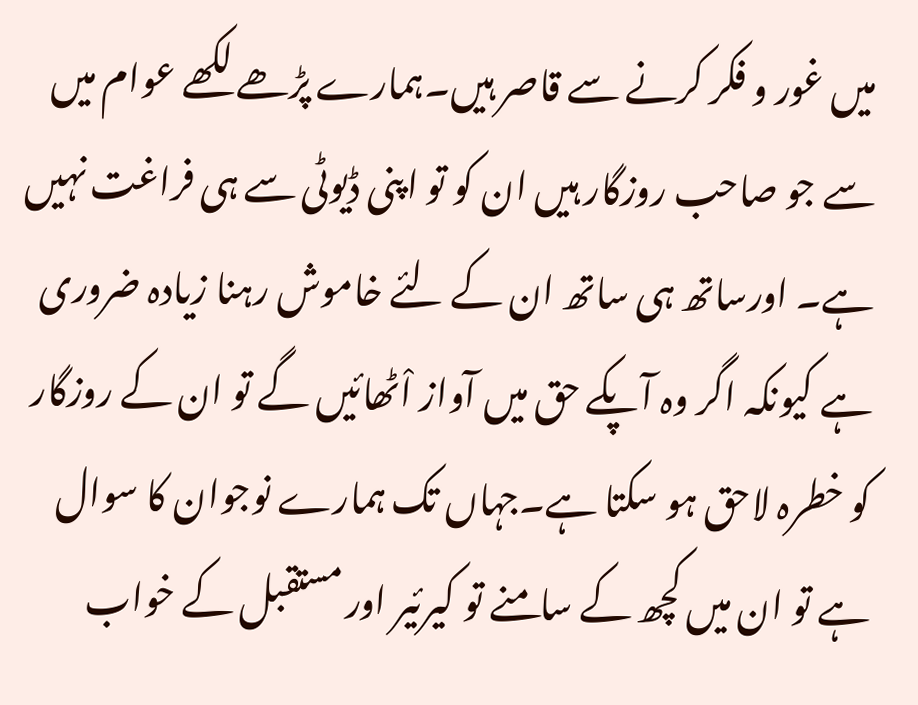میں غور و فکر کرنے سے قاصر ہیں۔ہمارے پڑھے لکھے عوام میں سے جو صاحب روزگار ہیں ان کو تو اپنی ڈیوٹی سے ہی فراغت نہیں ہے۔ اورساتھ ہی ساتھ ان کے لئے خاموش رہنا زیادہ ضروری ہے کیونکہ اگر وہ آپکے حق میں آواز اْٹھائیں گے تو ان کے روزگار کو خطرہ لاحق ہو سکتا ہے۔جہاں تک ہمارے نوجوان کا سوال ہے تو ان میں کچھ کے سامنے تو کیرئیر اور مستقبل کے خواب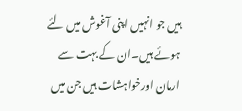ہیں جو انہیں اپنی آغوش میں لئے ہوئے ہیں۔ان کے بہت سے ارمان اورخواہشات ہیں جن میں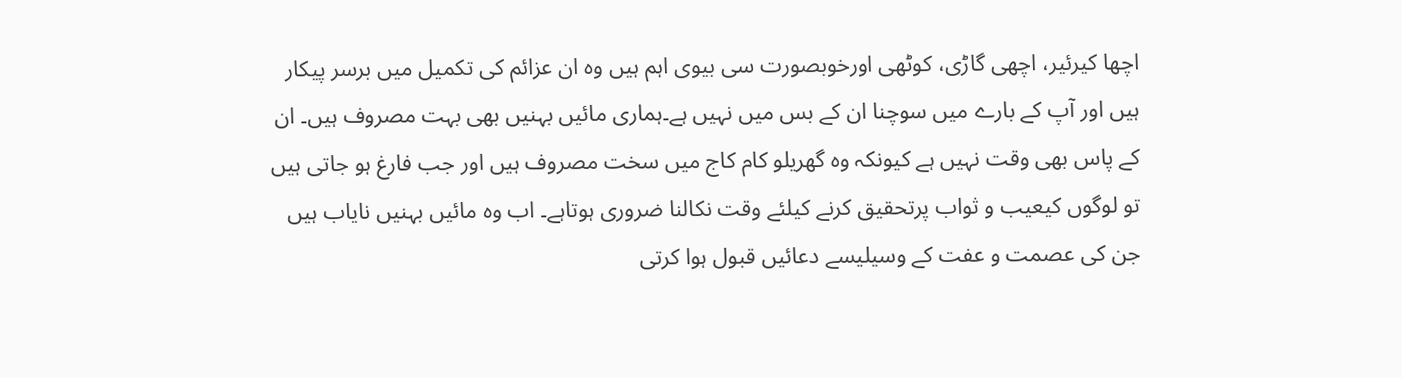اچھا کیرئیر، اچھی گاڑی، کوٹھی اورخوبصورت سی بیوی اہم ہیں وہ ان عزائم کی تکمیل میں برسر پیکار ہیں اور آپ کے بارے میں سوچنا ان کے بس میں نہیں ہے۔ہماری مائیں بہنیں بھی بہت مصروف ہیں۔ ان کے پاس بھی وقت نہیں ہے کیونکہ وہ گھریلو کام کاج میں سخت مصروف ہیں اور جب فارغ ہو جاتی ہیں تو لوگوں کیعیب و ثواب پرتحقیق کرنے کیلئے وقت نکالنا ضروری ہوتاہے۔ اب وہ مائیں بہنیں نایاب ہیں جن کی عصمت و عفت کے وسیلیسے دعائیں قبول ہوا کرتی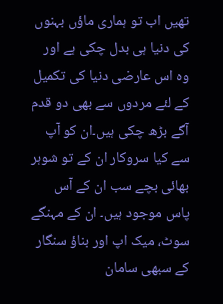تھیں اب تو ہماری ماؤں بہنوں کی دنیا ہی بدل چکی ہے اور وہ اس عارضی دنیا کی تکمیل کے لئے مردوں سے بھی دو قدم آگے بڑھ چکی ہیں۔ان کو آپ سے کیا سروکار ان کے تو شوہر بھائی بچے سب ان کے آس پاس موجود ہیں۔ ان کے مہنگے سوٹ، میک اپ اور بناؤ سنگار کے سبھی سامان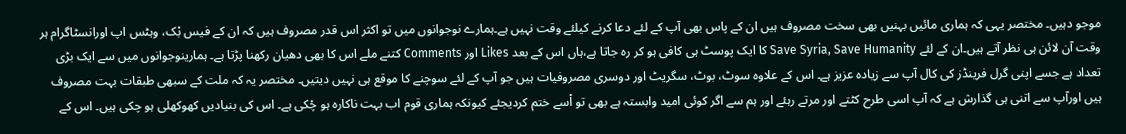موجو دہیں۔ مختصر یہی کہ ہماری مائیں بہنیں بھی سخت مصروف ہیں ان کے پاس بھی آپ کے لئے دعا کرنے کیلئے وقت نہیں ہے۔ہمارے نوجوانوں میں تو اکثر اس قدر مصروف ہیں کہ ان کے فیس بْک، وہٹس اپ اورانسٹاگرام ہر وقت آن لائن ہی نظر آتے ہیں۔ان کے لئے Save Syria, Save Humanity کا ایک پوسٹ ہی کافی ہو کر رہ جاتا ہے،ہاں اس کے بعد Likes اور Comments کتنے ملے اس کا بھی دھیان رکھنا پڑتا ہے۔ ہمارینوجوانوں میں سے ایک بڑی تعداد ہے جسے اپنی گرل فرینڈز کی کال آپ سے زیادہ عزیز ہے۔ اس کے علاوہ سوٹ، بوٹ، سگریٹ اور دوسری مصروفیات ہیں جو آپ کے لئے سوچنے کا موقع ہی نہیں دیتیں۔ مختصر یہ کہ ملت کے سبھی طبقات بہت مصروف ہیں اورآپ سے اتنی ہی گذارش ہے کہ آپ اسی طرح کٹتے اور مرتے رہئے اور ہم سے اگر کوئی امید وابستہ ہے بھی تو اْسے ختم کردیجئے کیونکہ ہماری قوم اب بہت ناکارہ ہو چْکی ہے۔ اس کی بنیادیں کھوکھلی ہو چکی ہیں۔ اس کے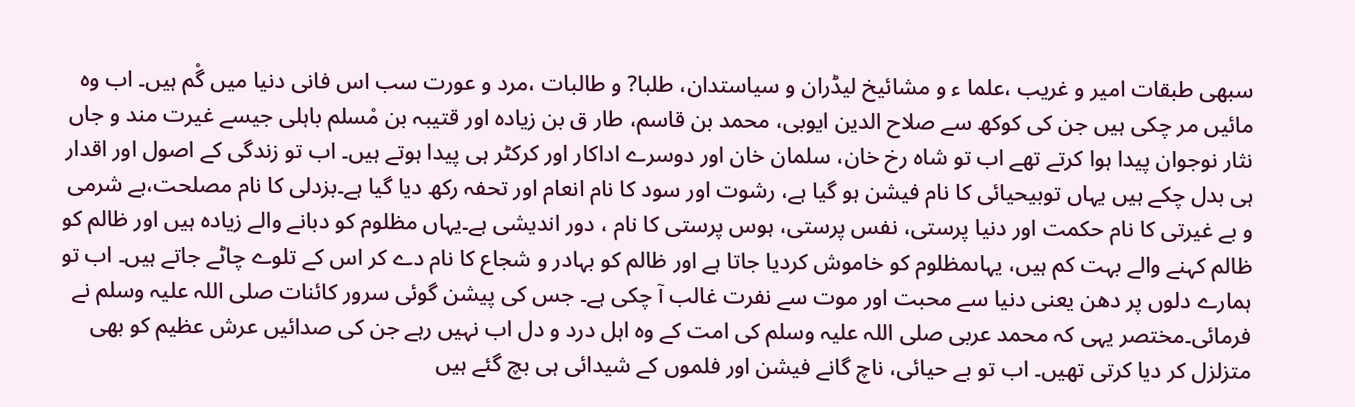سبھی طبقات امیر و غریب ،علما ء و مشائیخ لیڈران و سیاستدان، طلبا? و طالبات ،مرد و عورت سب اس فانی دنیا میں گْم ہیں۔ اب وہ مائیں مر چکی ہیں جن کی کوکھ سے صلاح الدین ایوبی، محمد بن قاسم، طار ق بن زیادہ اور قتیبہ بن مْسلم باہلی جیسے غیرت مند و جاں نثار نوجوان پیدا ہوا کرتے تھے اب تو شاہ رخ خان، سلمان خان اور دوسرے اداکار اور کرکٹر ہی پیدا ہوتے ہیں۔ اب تو زندگی کے اصول اور اقدار ہی بدل چکے ہیں یہاں توبیحیائی کا نام فیشن ہو گیا ہے، رشوت اور سود کا نام انعام اور تحفہ رکھ دیا گیا ہے۔بزدلی کا نام مصلحت،بے شرمی و بے غیرتی کا نام حکمت اور دنیا پرستی، نفس پرستی، ہوس پرستی کا نام ، دور اندیشی ہے۔یہاں مظلوم کو دبانے والے زیادہ ہیں اور ظالم کو ظالم کہنے والے بہت کم ہیں، یہاںمظلوم کو خاموش کردیا جاتا ہے اور ظالم کو بہادر و شجاع کا نام دے کر اس کے تلوے چاٹے جاتے ہیں۔ اب تو ہمارے دلوں پر دھن یعنی دنیا سے محبت اور موت سے نفرت غالب آ چکی ہے۔ جس کی پیشن گوئی سرور کائنات صلی اللہ علیہ وسلم نے فرمائی۔مختصر یہی کہ محمد عربی صلی اللہ علیہ وسلم کی امت کے وہ اہل درد و دل اب نہیں رہے جن کی صدائیں عرش عظیم کو بھی متزلزل کر دیا کرتی تھیں۔ اب تو بے حیائی، ناچ گانے فیشن اور فلموں کے شیدائی ہی بچ گئے ہیں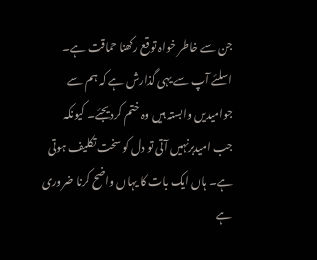جن سے خاطر خواہ توقع رکھنا حماقت ہے۔ اسلئے آپ سے یہی گذارش ہے کہ ہم سے جوامیدیں وابستہ ہیں وہ ختم کردیجئے۔ کیونکہ جب امیدبرنہیں آتی تو دل کو سخت تکلیف ہوتی ہے۔ ہاں ایک بات کا یہاں واضح کرنا ضروری ہے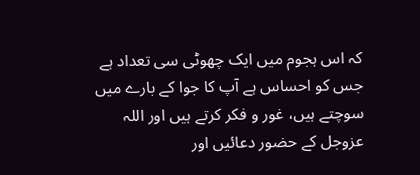کہ اس ہجوم میں ایک چھوٹی سی تعداد ہے جس کو احساس ہے آپ کا جوا کے بارے میں سوچتے ہیں، غور و فکر کرتے ہیں اور اللہ عزوجل کے حضور دعائیں اور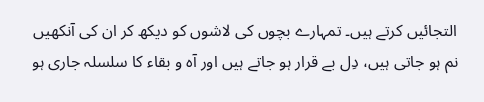التجائیں کرتے ہیں۔ تمہارے بچوں کی لاشوں کو دیکھ کر ان کی آنکھیں نم ہو جاتی ہیں، دِل بے قرار ہو جاتے ہیں اور آہ و بقاء کا سلسلہ جاری ہو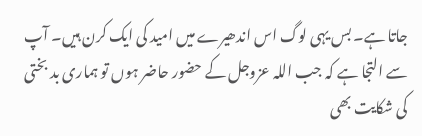جاتا ہے۔ بس یہی لوگ اس اندھیرے میں امید کی ایک کرن ہیں۔ آپ سے التجا ہے کہ جب اللہ عزوجل کے حضور حاضر ہوں تو ہماری بد بختی کی شکایت بھی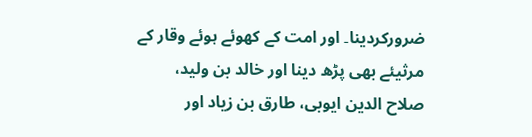ضرورکردینا۔ اور امت کے کھوئے ہوئے وقار کے مرثیئے بھی پڑھ دینا اور خالد بن ولید، صلاح الدین ایوبی، طارق بن زیاد اور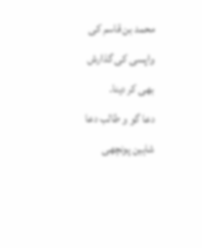محمد بن قاسم کی واپسی کی گذارش بھی کر دینا۔
دعا گو و طالب دعا
شاہین پونچھی